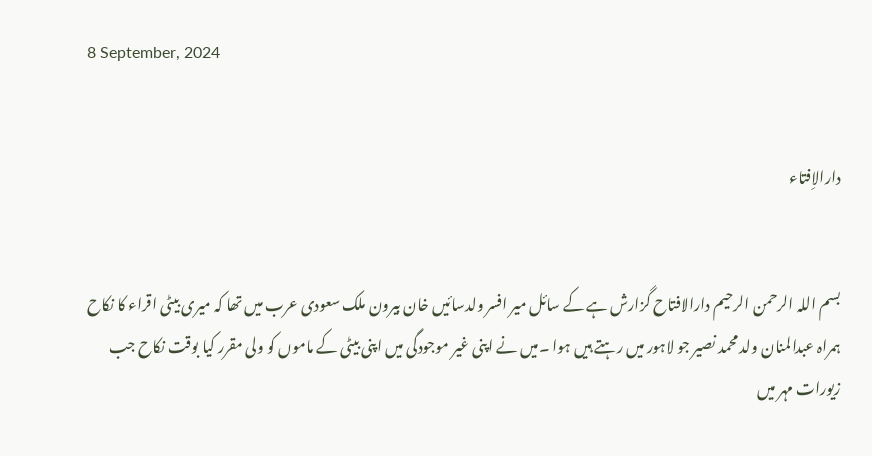8 September, 2024


دارالاِفتاء


بسم اللہ الرحمن الرحیم دارالافتاح گزارش ہے کے سائل میر افسر ولدسائیں خان بیرون ملک سعودی عرب میں تھا کہ میری بیٹی اقراء کا نکاح ہمراہ عبدالمنان ولد محمد نصیر جو لاہور میں رہتے ہیں ہوا ۔میں نے اپنی غیر موجودگی میں اپنی بیٹی کے ماموں کو ولی مقرر کیا بوقت نکاح جب زیورات مہر میں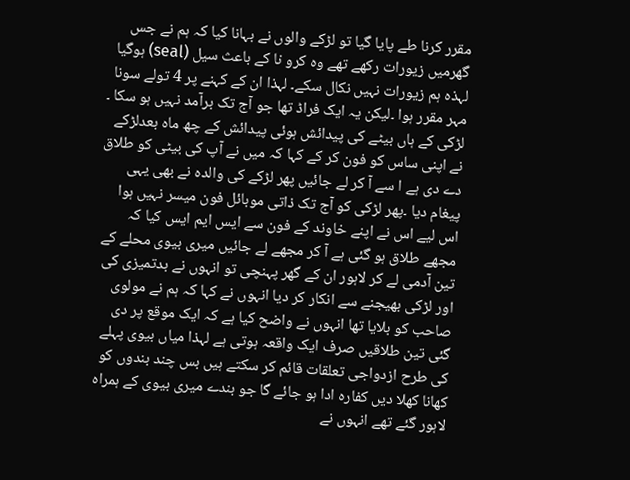مقرر کرنا طے پایا گیا تو لڑکے والوں نے بہانا کیا کہ ہم نے جس گھرمیں زیورات رکھے تھے وہ کرو نا کے باعث سیل (seal) ہوگیا لہذہ ہم زیورات نہیں نکال سکے۔ لہذا ان کے کہنے پر 4 تولے سونا مہر مقرر ہوا ۔لیکن یہ ایک فراڈ تھا جو آج تک برآمد نہیں ہو سکا ۔ لڑکی کے ہاں بیٹے کی پیدائش ہوئی پیدائش کے چھ ماہ بعدلڑکے نے اپنی ساس کو فون کر کے کہا کہ میں نے آپ کی بیٹی کو طلاق دے دی ہے ا سے آ کر لے جائیں پھر لڑکے کی والدہ نے بھی یہی پیغام دیا ۔پھر لڑکی کو آج تک ذاتی موبائل فون میسر نہیں ہوا اس لیے اس نے اپنے خاوند کے فون سے ایس ایم ایس کیا کہ مجھے طلاق ہو گئی ہے آ کر مجھے لے جائیں میری بیوی محلے کے تین آدمی لے کر لاہور ان کے گھر پہنچی تو انہوں نے بدتمیزی کی اور لڑکی بھیجنے سے انکار کر دیا انہوں نے کہا کہ ہم نے مولوی صاحب کو بلایا تھا انہوں نے واضح کیا ہے کہ ایک موقع پر دی گئی تین طلاقیں صرف ایک واقعہ ہوتی ہے لہذا میاں بیوی پہلے کی طرح ازدواجی تعلقات قائم کر سکتے ہیں بس چند بندوں کو کھانا کھلا دیں کفارہ ادا ہو جائے گا جو بندے میری بیوی کے ہمراہ لاہور گئے تھے انہوں نے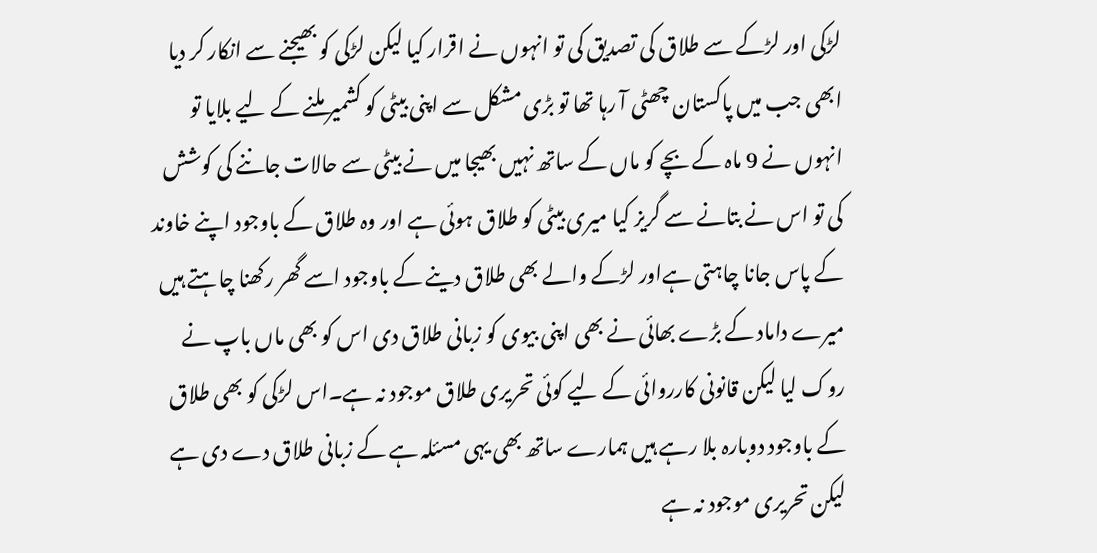لڑکی اور لڑکے سے طلاق کی تصدیق کی تو انہوں نے اقرار کیا لیکن لڑکی کو بھیجنے سے انکار کر دیا ابھی جب میں پاکستان چھٹی آ رہا تھا تو بڑی مشکل سے اپنی بیٹی کو کشمیر ملنے کے لیے بلایا تو انہوں نے 9 ماہ کے بچے کو ماں کے ساتھ نہیں بھیجا میں نے بیٹی سے حالات جاننے کی کوشش کی تو اس نے بتانے سے گریز کیا میری بیٹی کو طلاق ہوئی ہے اور وہ طلاق کے باوجود اپنے خاوند کے پاس جانا چاہتی ہےاور لڑکے والے بھی طلاق دینے کے باوجود اسے گھر رکھنا چاہتے ہیں میرے داماد کے بڑے بھائی نے بھی اپنی بیوی کو زبانی طلاق دی اس کو بھی ماں باپ نے روک لیا لیکن قانونی کارروائی کے لیے کوئی تحریری طلاق موجود نہ ہے۔اس لڑکی کو بھی طلاق کے باوجود دوبارہ بلا رہے ہیں ہمارے ساتھ بھی یہی مسئلہ ہے کے زبانی طلاق دے دی ہے لیکن تحریری موجود نہ ہے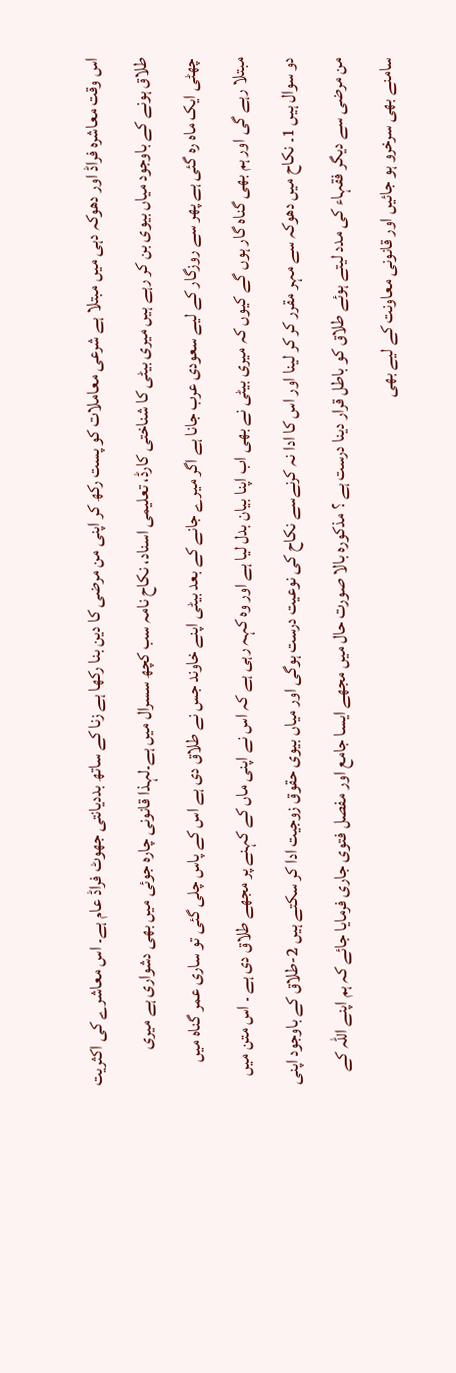اس وقت معاشرہ فراڈ اور دھوکہ دہی میں مبتلا ہے شرعی معاملات کو پست رکھ کر اپنی من مرضی کا دین بنا رکھا ہے زنا کے ساتھ بددیانتی جھوٹ فراڈ عام ہے۔ اس معاشرے کی اکثریت طلاق ہونے کے باوجود میاں بیوی بن کر رہے ہیں میری بیٹی کا شناختی کارڈ، تعلیمی اسناد، نکاح نامہ سب کچھ سسرال میں ہے۔لہذا قانونی چارہ جوئی میں بھی دشواری ہے میری چھٹی ایک ماہ رہ گئی ہے پھر سے روزگار کے لیے سعودی عرب جانا ہے اگر میرے جانے کے بعد بیٹی اپنے خاوند جس نے طلاق دی ہے اس کے پاس چلی گئی تو ساری عمر گناہ میں مبتلا رہے گی اور ہم بھی گناہ گار ہوں گے کیوں کہ میری بیٹی نے بھی اب اپنا بیان بدل لیا ہے اور وہ کہہ رہی ہے کہ اس نے اپنی ماں کے کہنے پر مجھے طلاق دی ہے ۔ اس متن میں دو سوال ہیں 1۔ نکاح میں دھوکہ سے مہر مقرر کر کر لینا اور اس کا ادا نہ کرنےسے نکاح کی نوعیت درست ہوگی اور میاں بیوی حقوق زوجیت ادا کر سکتے ہیں 2-طلاق کے باوجود اپنی من مرضی سے دیگر فقہاء کی مدد لیتے ہوئے طلاق کو باطل قرار دینا درست ہے ؟ مذکورہ بالا صورت حال میں مجھے ایسا جامع اور مفصل فتوی جاری فرمایا جائے کہ ہم اپنے اللہ کے سامنے بھی سرخرو ہو جائیں اور قانونی معاونت کے لیے بھی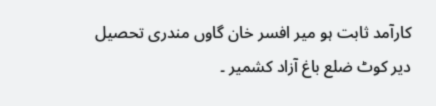کارآمد ثابت ہو میر افسر خان گاوں مندری تحصیل دیر کوٹ ضلع باغ آزاد کشمیر ۔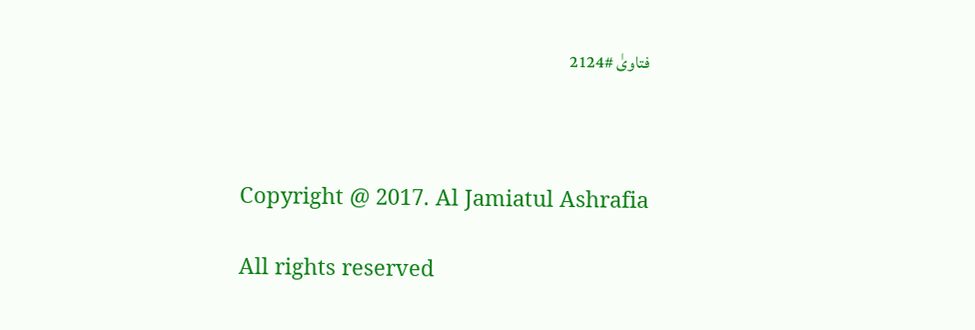فتاویٰ #2124



Copyright @ 2017. Al Jamiatul Ashrafia

All rights reserved